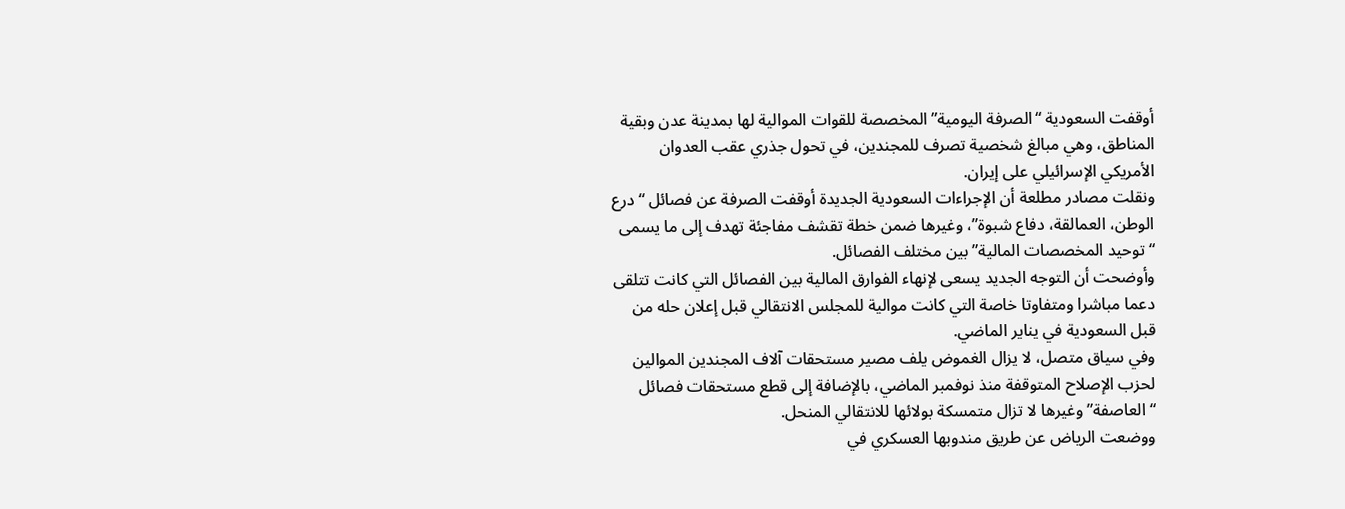أوقفت السعودية “الصرفة اليومية” المخصصة للقوات الموالية لها بمدينة عدن وبقية المناطق، وهي مبالغ شخصية تصرف للمجندين، في تحول جذري عقب العدوان الأمريكي الإسرائيلي على إيران.
ونقلت مصادر مطلعة أن الإجراءات السعودية الجديدة أوقفت الصرفة عن فصائل “درع الوطن، العمالقة، دفاع شبوة”، وغيرها ضمن خطة تقشف مفاجئة تهدف إلى ما يسمى “توحيد المخصصات المالية” بين مختلف الفصائل.
وأوضحت أن التوجه الجديد يسعى لإنهاء الفوارق المالية بين الفصائل التي كانت تتلقى دعما مباشرا ومتفاوتا خاصة التي كانت موالية للمجلس الانتقالي قبل إعلان حله من قبل السعودية في يناير الماضي.
وفي سياق متصل، لا يزال الغموض يلف مصير مستحقات آلاف المجندين الموالين لحزب الإصلاح المتوقفة منذ نوفمبر الماضي، بالإضافة إلى قطع مستحقات فصائل “العاصفة” وغيرها لا تزال متمسكة بولائها للانتقالي المنحل.
ووضعت الرياض عن طريق مندوبها العسكري في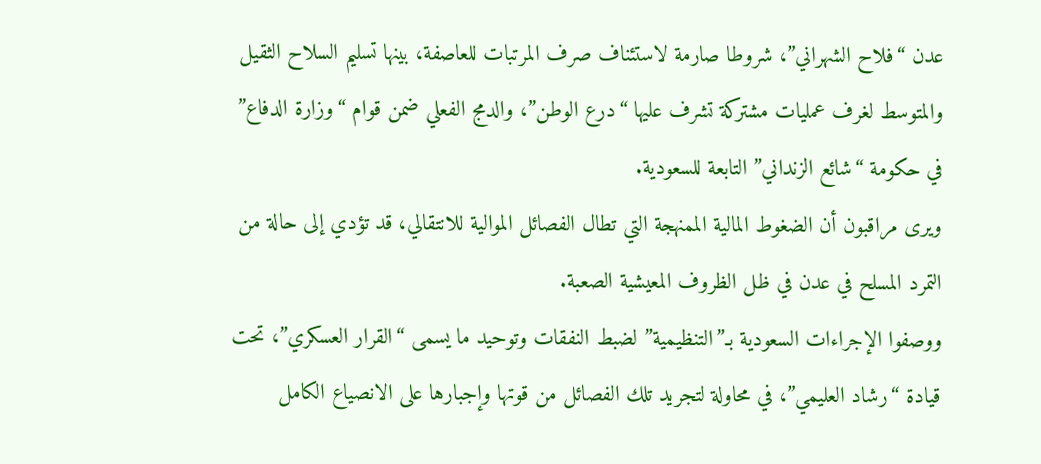عدن “فلاح الشهراني”، شروطا صارمة لاستئناف صرف المرتبات للعاصفة، بينها تسليم السلاح الثقيل والمتوسط لغرف عمليات مشتركة تشرف عليها “درع الوطن”، والدمج الفعلي ضمن قوام “وزارة الدفاع” في حكومة “شائع الزنداني” التابعة للسعودية.
ويرى مراقبون أن الضغوط المالية الممنهجة التي تطال الفصائل الموالية للانتقالي، قد تؤدي إلى حالة من التمرد المسلح في عدن في ظل الظروف المعيشية الصعبة.
ووصفوا الإجراءات السعودية بـ”التنظيمية” لضبط النفقات وتوحيد ما يسمى “القرار العسكري”، تحت قيادة “رشاد العليمي”، في محاولة لتجريد تلك الفصائل من قوتها وإجبارها على الانصياع الكامل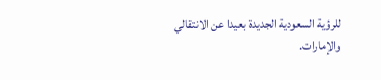للرؤية السعودية الجديدة بعيدا عن الانتقالي والإمارات.